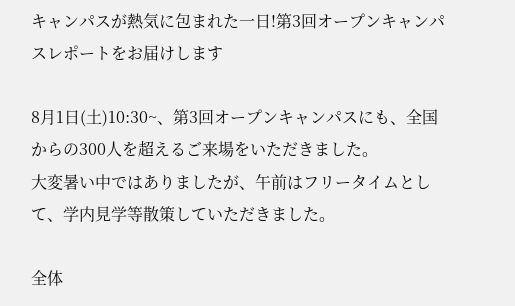キャンパスが熱気に包まれた一日!第3回オープンキャンパスレポートをお届けします

8月1日(土)10:30~、第3回オープンキャンパスにも、全国からの300人を超えるご来場をいただきました。
大変暑い中ではありましたが、午前はフリータイムとして、学内見学等散策していただきました。

全体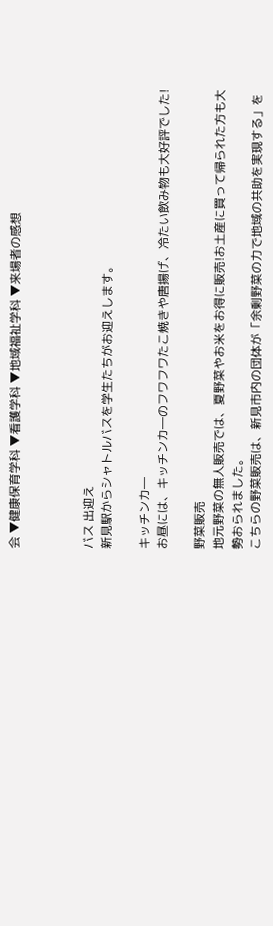会 ▼健康保育学科 ▼看護学科 ▼地域福祉学科 ▼来場者の感想



バス 出迎え
新見駅からシャトルバスを学生たちがお迎えします。

キッチンカ―
お昼には、キッチンカ―のフワフワたこ焼きや唐揚げ、冷たい飲み物も大好評でした!

野菜販売
地元野菜の無人販売では、夏野菜やお米をお得に販売!お土産に買って帰られた方も大勢おられました。
こちらの野菜販売は、新見市内の団体が「余剰野菜の力で地域の共助を実現する」を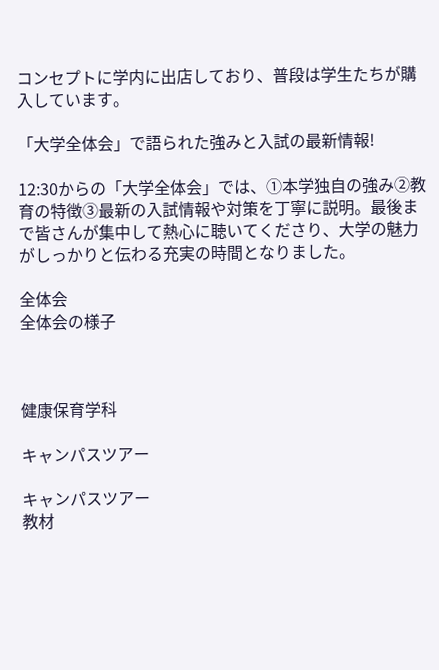コンセプトに学内に出店しており、普段は学生たちが購入しています。

「大学全体会」で語られた強みと入試の最新情報!

12:30からの「大学全体会」では、①本学独自の強み②教育の特徴③最新の入試情報や対策を丁寧に説明。最後まで皆さんが集中して熱心に聴いてくださり、大学の魅力がしっかりと伝わる充実の時間となりました。

全体会
全体会の様子



健康保育学科

キャンパスツアー

キャンパスツアー
教材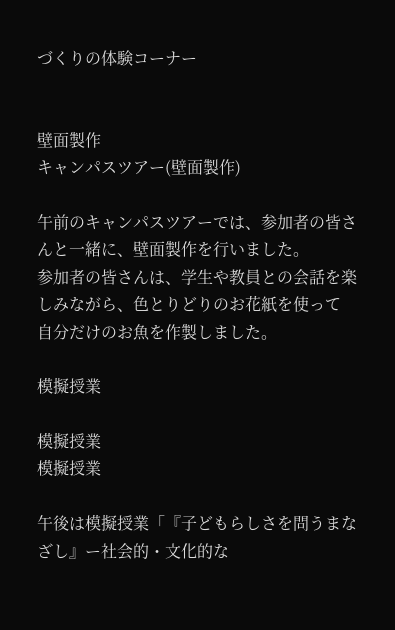づくりの体験コーナー


壁面製作
キャンパスツアー(壁面製作)

午前のキャンパスツアーでは、参加者の皆さんと一緒に、壁面製作を行いました。
参加者の皆さんは、学生や教員との会話を楽しみながら、色とりどりのお花紙を使って
自分だけのお魚を作製しました。

模擬授業

模擬授業
模擬授業

午後は模擬授業「『子どもらしさを問うまなざし』ー社会的・文化的な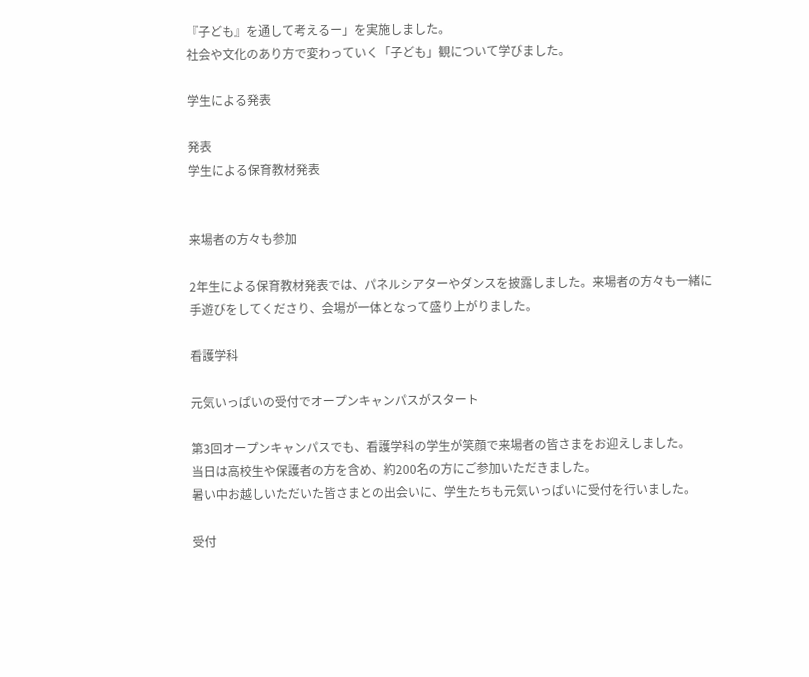『子ども』を通して考えるー」を実施しました。
社会や文化のあり方で変わっていく「子ども」観について学びました。

学生による発表

発表
学生による保育教材発表


来場者の方々も参加

2年生による保育教材発表では、パネルシアターやダンスを披露しました。来場者の方々も一緒に手遊びをしてくださり、会場が一体となって盛り上がりました。

看護学科

元気いっぱいの受付でオープンキャンパスがスタート

第3回オープンキャンパスでも、看護学科の学生が笑顔で来場者の皆さまをお迎えしました。
当日は高校生や保護者の方を含め、約200名の方にご参加いただきました。
暑い中お越しいただいた皆さまとの出会いに、学生たちも元気いっぱいに受付を行いました。

受付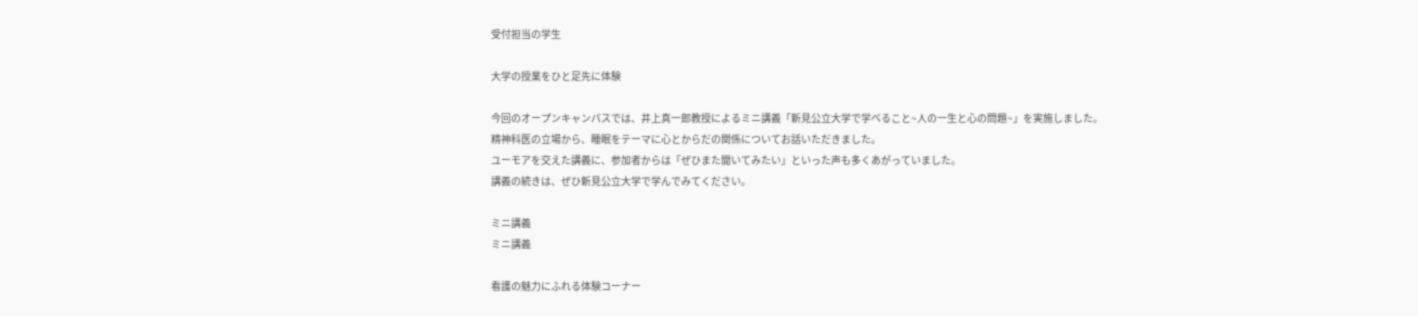受付担当の学生

大学の授業をひと足先に体験

今回のオープンキャンパスでは、井上真一郎教授によるミニ講義「新見公立大学で学べること~人の一生と心の問題~」を実施しました。
精神科医の立場から、睡眠をテーマに心とからだの関係についてお話いただきました。
ユーモアを交えた講義に、参加者からは「ぜひまた聞いてみたい」といった声も多くあがっていました。
講義の続きは、ぜひ新見公立大学で学んでみてください。

ミニ講義
ミニ講義

看護の魅力にふれる体験コーナー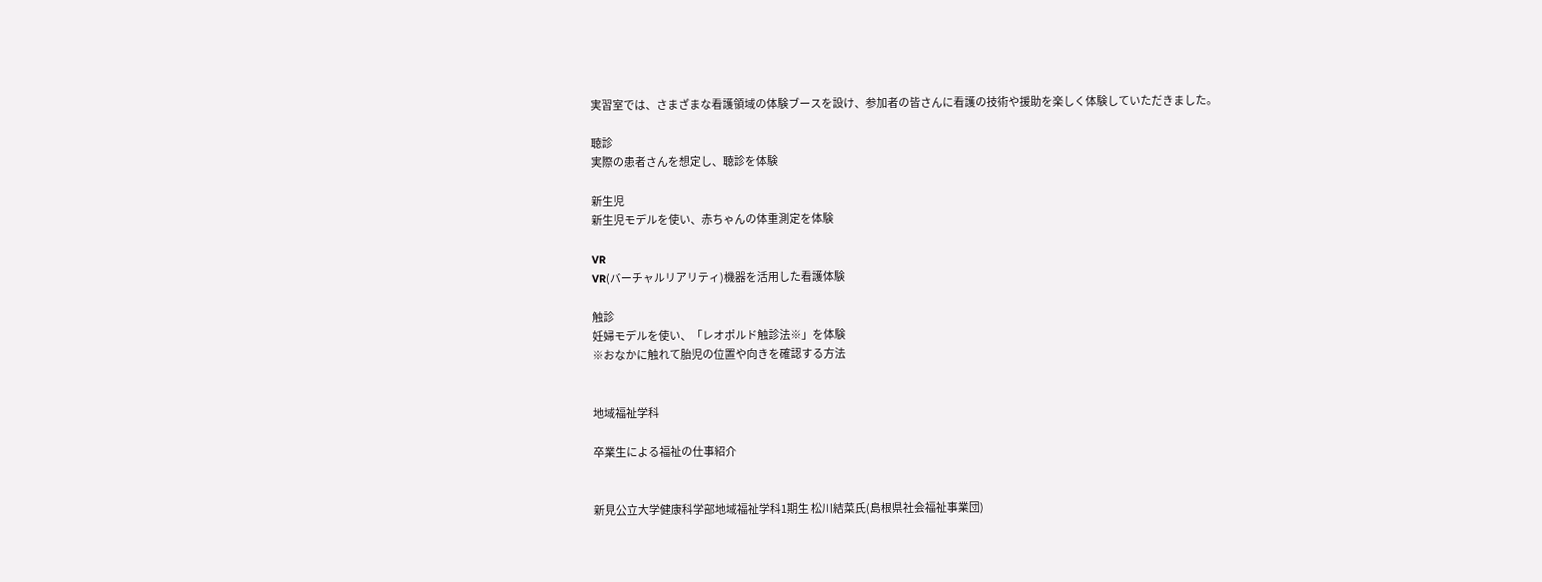実習室では、さまざまな看護領域の体験ブースを設け、参加者の皆さんに看護の技術や援助を楽しく体験していただきました。

聴診
実際の患者さんを想定し、聴診を体験

新生児
新生児モデルを使い、赤ちゃんの体重測定を体験

VR
VR(バーチャルリアリティ)機器を活用した看護体験

触診
妊婦モデルを使い、「レオポルド触診法※」を体験
※おなかに触れて胎児の位置や向きを確認する方法


地域福祉学科

卒業生による福祉の仕事紹介


新見公立大学健康科学部地域福祉学科1期生 松川結菜氏(島根県社会福祉事業団)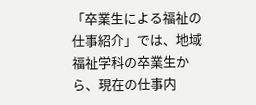「卒業生による福祉の仕事紹介」では、地域福祉学科の卒業生から、現在の仕事内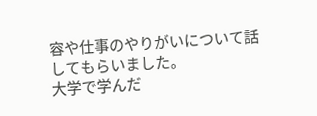容や仕事のやりがいについて話してもらいました。
大学で学んだ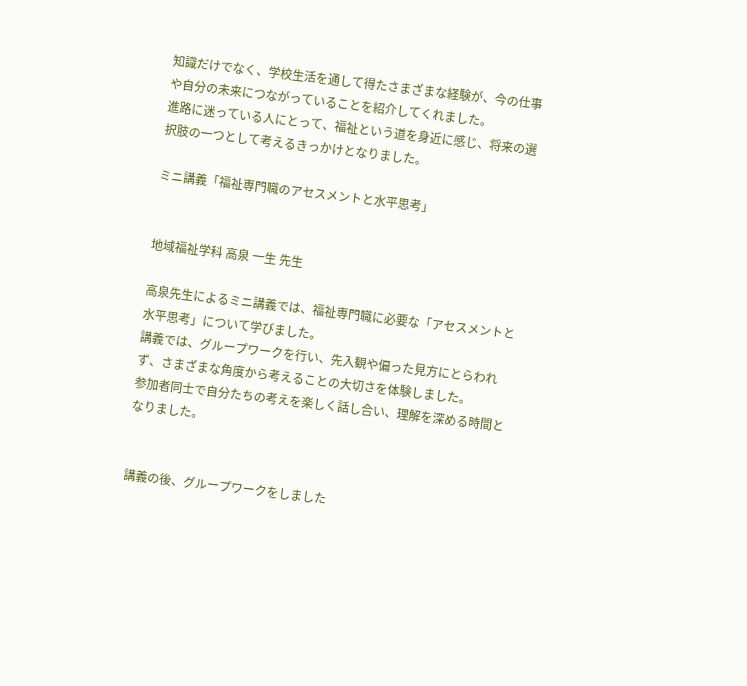知識だけでなく、学校生活を通して得たさまざまな経験が、今の仕事や自分の未来につながっていることを紹介してくれました。
進路に迷っている人にとって、福祉という道を身近に感じ、将来の選択肢の一つとして考えるきっかけとなりました。

ミニ講義「福祉専門職のアセスメントと水平思考」


地域福祉学科 高泉 一生 先生

高泉先生によるミニ講義では、福祉専門職に必要な「アセスメントと水平思考」について学びました。
講義では、グループワークを行い、先入観や偏った見方にとらわれず、さまざまな角度から考えることの大切さを体験しました。
参加者同士で自分たちの考えを楽しく話し合い、理解を深める時間となりました。


講義の後、グループワークをしました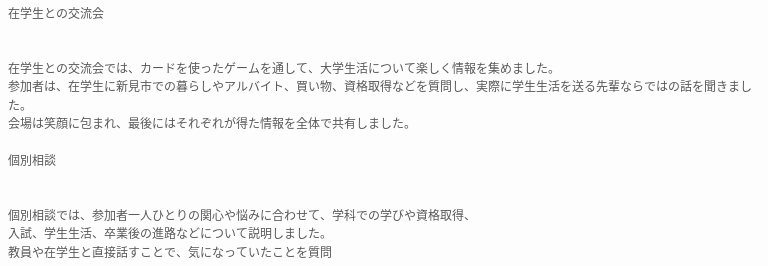在学生との交流会


在学生との交流会では、カードを使ったゲームを通して、大学生活について楽しく情報を集めました。
参加者は、在学生に新見市での暮らしやアルバイト、買い物、資格取得などを質問し、実際に学生生活を送る先輩ならではの話を聞きました。
会場は笑顔に包まれ、最後にはそれぞれが得た情報を全体で共有しました。

個別相談


個別相談では、参加者一人ひとりの関心や悩みに合わせて、学科での学びや資格取得、
入試、学生生活、卒業後の進路などについて説明しました。
教員や在学生と直接話すことで、気になっていたことを質問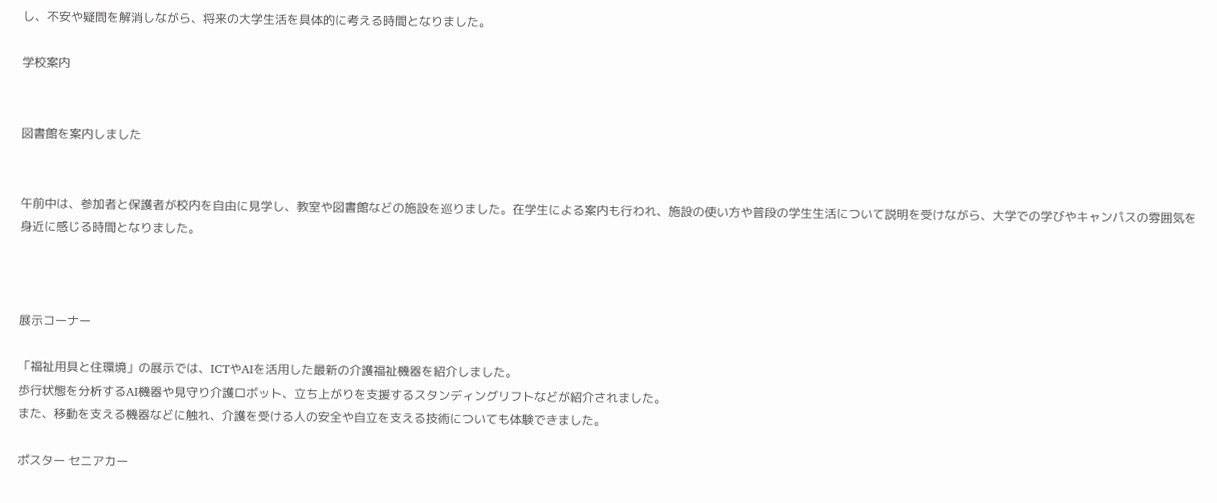し、不安や疑問を解消しながら、将来の大学生活を具体的に考える時間となりました。

学校案内


図書館を案内しました


午前中は、参加者と保護者が校内を自由に見学し、教室や図書館などの施設を巡りました。在学生による案内も行われ、施設の使い方や普段の学生生活について説明を受けながら、大学での学びやキャンパスの雰囲気を身近に感じる時間となりました。



展示コーナー

「福祉用具と住環境」の展示では、ICTやAIを活用した最新の介護福祉機器を紹介しました。
歩行状態を分析するAI機器や見守り介護ロボット、立ち上がりを支援するスタンディングリフトなどが紹介されました。
また、移動を支える機器などに触れ、介護を受ける人の安全や自立を支える技術についても体験できました。

ポスター セニアカー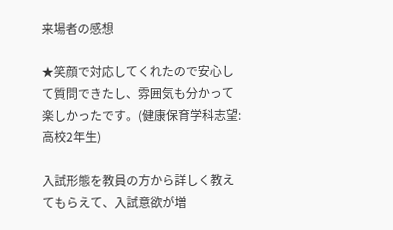来場者の感想

★笑顔で対応してくれたので安心して質問できたし、雰囲気も分かって楽しかったです。(健康保育学科志望:高校2年生)

入試形態を教員の方から詳しく教えてもらえて、入試意欲が増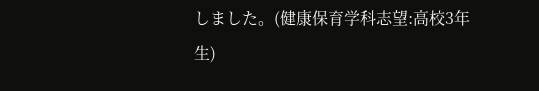しました。(健康保育学科志望:高校3年生)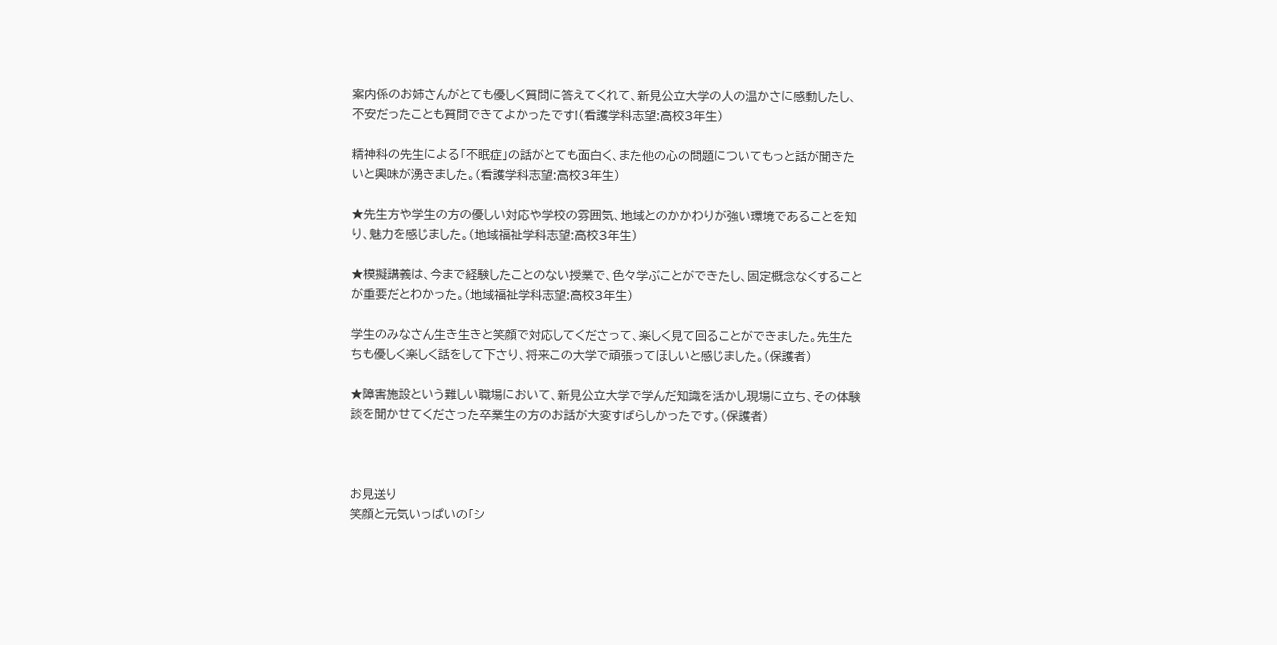案内係のお姉さんがとても優しく質問に答えてくれて、新見公立大学の人の温かさに感動したし、不安だったことも質問できてよかったです!(看護学科志望:高校3年生)

精神科の先生による「不眠症」の話がとても面白く、また他の心の問題についてもっと話が聞きたいと興味が湧きました。(看護学科志望:高校3年生)

★先生方や学生の方の優しい対応や学校の雰囲気、地域とのかかわりが強い環境であることを知り、魅力を感じました。(地域福祉学科志望:高校3年生)

★模擬講義は、今まで経験したことのない授業で、色々学ぶことができたし、固定概念なくすることが重要だとわかった。(地域福祉学科志望:高校3年生)

学生のみなさん生き生きと笑顔で対応してくださって、楽しく見て回ることができました。先生たちも優しく楽しく話をして下さり、将来この大学で頑張ってほしいと感じました。(保護者)

★障害施設という難しい職場において、新見公立大学で学んだ知識を活かし現場に立ち、その体験談を聞かせてくださった卒業生の方のお話が大変すばらしかったです。(保護者)



お見送り
笑顔と元気いっぱいの「シ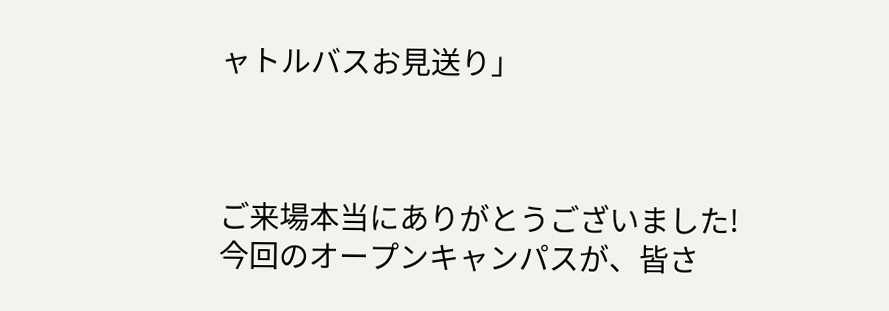ャトルバスお見送り」



ご来場本当にありがとうございました!
今回のオープンキャンパスが、皆さ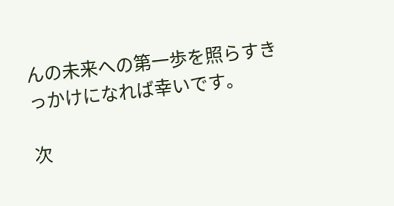んの未来への第一歩を照らすきっかけになれば幸いです。

次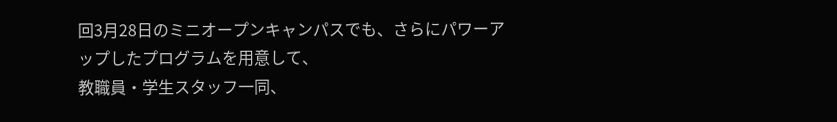回3月28日のミニオープンキャンパスでも、さらにパワーアップしたプログラムを用意して、
教職員・学生スタッフ一同、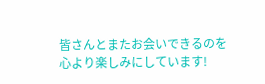皆さんとまたお会いできるのを心より楽しみにしています!